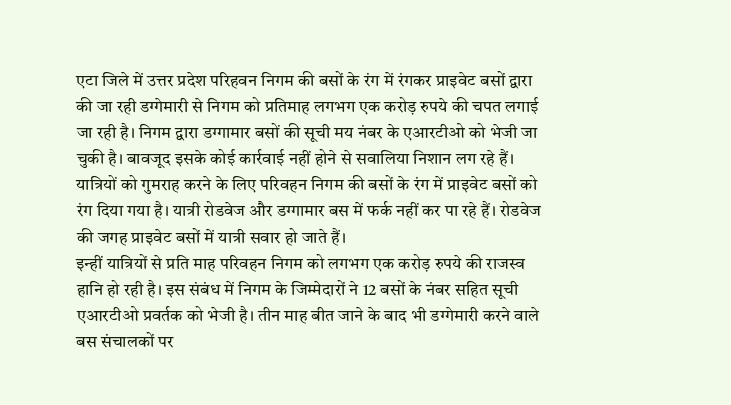एटा जिले में उत्तर प्रदेश परिहवन निगम की बसों के रंग में रंगकर प्राइवेट बसों द्वारा की जा रही डग्गेमारी से निगम को प्रतिमाह लगभग एक करोड़ रुपये की चपत लगाई जा रही है। निगम द्वारा डग्गामार बसों की सूची मय नंबर के एआरटीओ को भेजी जा चुकी है। बावजूद इसके कोई कार्रवाई नहीं होने से सवालिया निशान लग रहे हैं।
यात्रियों को गुमराह करने के लिए परिवहन निगम की बसों के रंग में प्राइवेट बसों को रंग दिया गया है। यात्री रोडवेज और डग्गामार बस में फर्क नहीं कर पा रहे हैं। रोडवेज की जगह प्राइवेट बसों में यात्री सवार हो जाते हैं।
इन्हीं यात्रियों से प्रति माह परिवहन निगम को लगभग एक करोड़ रुपये की राजस्व हानि हो रही है। इस संबंध में निगम के जिम्मेदारों ने 12 बसों के नंबर सहित सूची एआरटीओ प्रवर्तक को भेजी है। तीन माह बीत जाने के बाद भी डग्गेमारी करने वाले बस संचालकों पर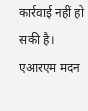कार्रवाई नहीं हो सकी है।
एआरएम मदन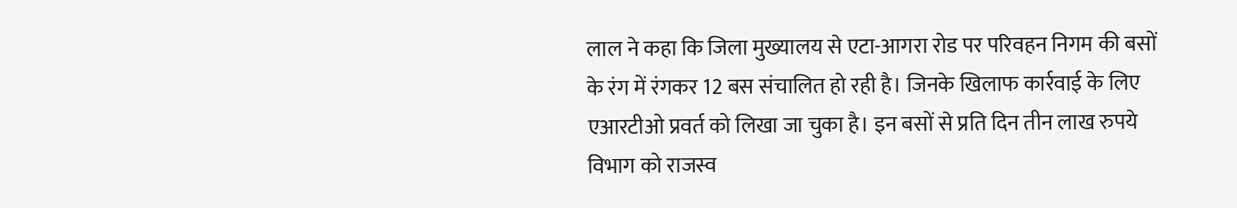लाल ने कहा कि जिला मुख्यालय से एटा-आगरा रोड पर परिवहन निगम की बसों के रंग में रंगकर 12 बस संचालित हो रही है। जिनके खिलाफ कार्रवाई के लिए एआरटीओ प्रवर्त को लिखा जा चुका है। इन बसों से प्रति दिन तीन लाख रुपये विभाग को राजस्व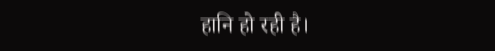हानि हो रही है।